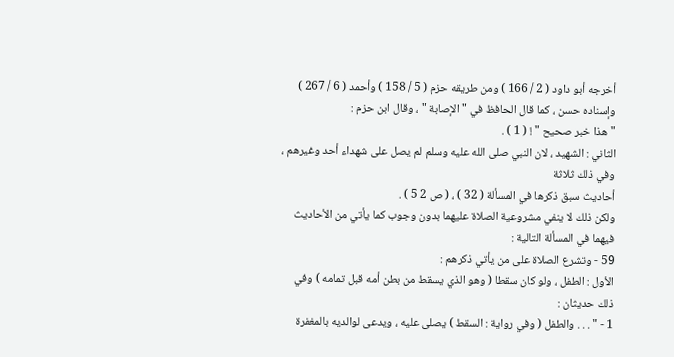أخرجه أبو داود ( 2 / 166 ) ومن طريقه حزم ( 5 / 158 ) وأحمد ( 6 / 267 )
وإسناده حسن ، كما قال الحافظ في " الإصابة " ، وقال ابن حزم :
" هذا خبر صحيح " ! ( 1 ) .
الثاني : الشهيد ، لان النبي صلى الله عليه وسلم لم يصل على شهداء أحد وغيرهم ، وفي ذلك ثلاثة
أحاديث سبق ذكرها في المسألة ( 32 ) ، ( ص 2 5 ) .
ولكن ذلك لا ينفي مشروعية الصلاة عليهما بدون وجوب كما يأتي من الأحاديث
فيهما في المسألة التالية :
59 - وتشرع الصلاة على من يأتي ذكرهم :
الأول : الطفل ، ولو كان سقطا ( وهو الذي يسقط من بطن أمه قبل تمامه ) وفي
ذلك حديثان :
1 - " . . . والطفل ( وفي رواية : السقط ) يصلى عليه ، ويدعى لوالديه بالمغفرة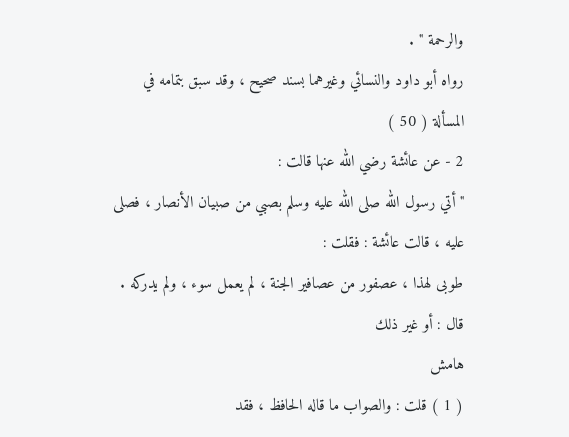والرحمة " .
رواه أبو داود والنسائي وغيرهما بسند صحيح ، وقد سبق بتمامه في المسألة ( 50 )
2 - عن عائشة رضي الله عنها قالت :
" أتي رسول الله صلى الله عليه وسلم بصبي من صبيان الأنصار ، فصلى عليه ، قالت عائشة : فقلت :
طوبى لهذا ، عصفور من عصافير الجنة ، لم يعمل سوء ، ولم يدركه . قال : أو غير ذلك
هامش
( 1 ) قلت : والصواب ما قاله الحافظ ، فقد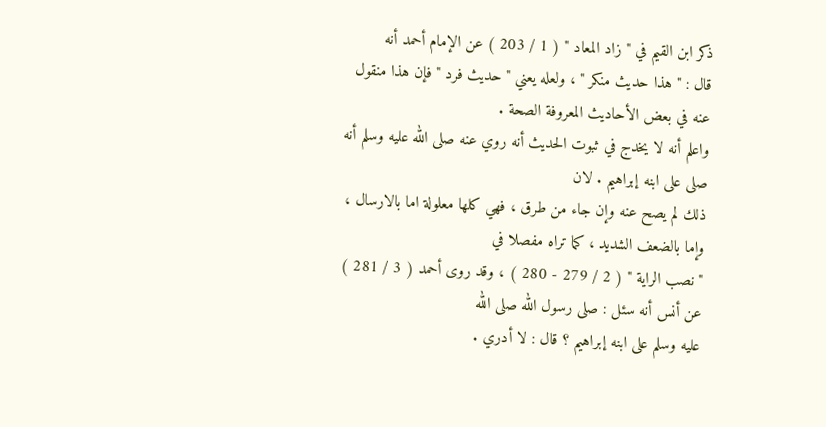ذكر ابن القيم في " زاد المعاد " ( 1 / 203 ) عن الإمام أحمد أنه
قال : " هذا حديث منكر " ، ولعله يعني " حديث فرد " فإن هذا منقول عنه في بعض الأحاديث المعروفة الصحة .
واعلم أنه لا يخدج في ثبوت الحديث أنه روي عنه صلى الله عليه وسلم أنه صلى على ابنه إبراهيم . لان
ذلك لم يصح عنه وإن جاء من طرق ، فهي كلها معلولة اما بالارسال ، وإما بالضعف الشديد ، كما تراه مفصلا في
" نصب الراية " ( 2 / 279 - 280 ) ، وقد روى أحمد ( 3 / 281 ) عن أنس أنه سئل : صلى رسول الله صلى الله
عليه وسلم على ابنه إبراهيم ؟ قال : لا أدري .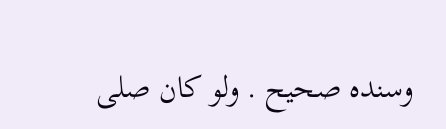وسنده صحيح . ولو كان صلى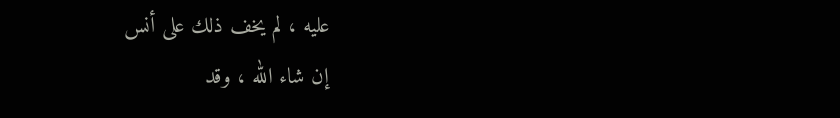عليه ، لم يخف ذلك على أنس
إن شاء الله ، وقد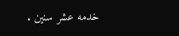خدمه عشر سنين .